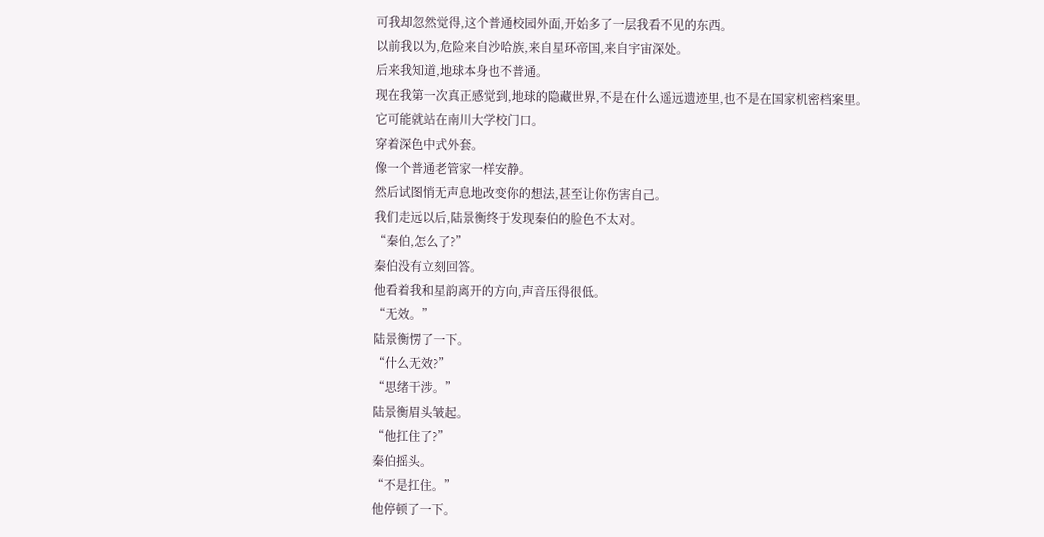可我却忽然觉得,这个普通校园外面,开始多了一层我看不见的东西。
以前我以为,危险来自沙哈族,来自星环帝国,来自宇宙深处。
后来我知道,地球本身也不普通。
现在我第一次真正感觉到,地球的隐藏世界,不是在什么遥远遗迹里,也不是在国家机密档案里。
它可能就站在南川大学校门口。
穿着深色中式外套。
像一个普通老管家一样安静。
然后试图悄无声息地改变你的想法,甚至让你伤害自己。
我们走远以后,陆景衡终于发现秦伯的脸色不太对。
“秦伯,怎么了?”
秦伯没有立刻回答。
他看着我和星韵离开的方向,声音压得很低。
“无效。”
陆景衡愣了一下。
“什么无效?”
“思绪干涉。”
陆景衡眉头皱起。
“他扛住了?”
秦伯摇头。
“不是扛住。”
他停顿了一下。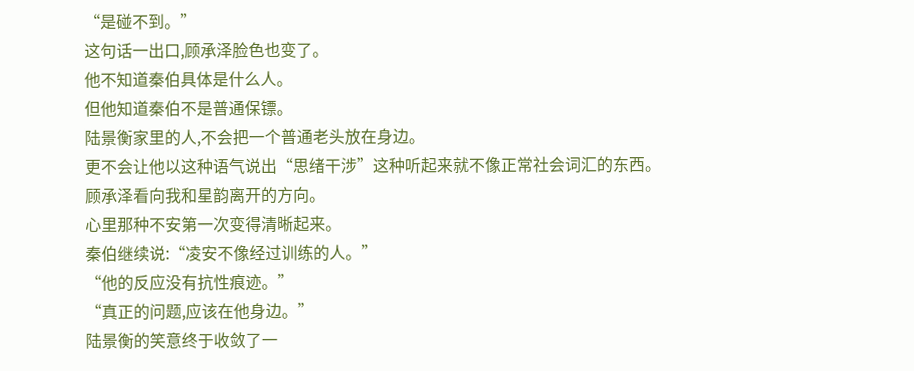“是碰不到。”
这句话一出口,顾承泽脸色也变了。
他不知道秦伯具体是什么人。
但他知道秦伯不是普通保镖。
陆景衡家里的人,不会把一个普通老头放在身边。
更不会让他以这种语气说出“思绪干涉”这种听起来就不像正常社会词汇的东西。
顾承泽看向我和星韵离开的方向。
心里那种不安第一次变得清晰起来。
秦伯继续说:“凌安不像经过训练的人。”
“他的反应没有抗性痕迹。”
“真正的问题,应该在他身边。”
陆景衡的笑意终于收敛了一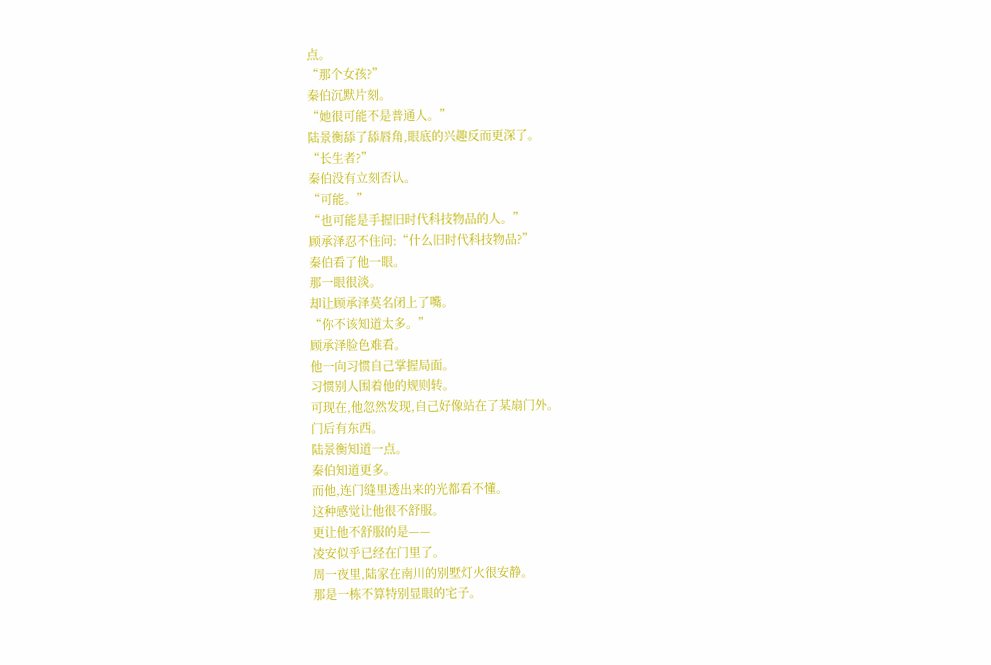点。
“那个女孩?”
秦伯沉默片刻。
“她很可能不是普通人。”
陆景衡舔了舔唇角,眼底的兴趣反而更深了。
“长生者?”
秦伯没有立刻否认。
“可能。”
“也可能是手握旧时代科技物品的人。”
顾承泽忍不住问:“什么旧时代科技物品?”
秦伯看了他一眼。
那一眼很淡。
却让顾承泽莫名闭上了嘴。
“你不该知道太多。”
顾承泽脸色难看。
他一向习惯自己掌握局面。
习惯别人围着他的规则转。
可现在,他忽然发现,自己好像站在了某扇门外。
门后有东西。
陆景衡知道一点。
秦伯知道更多。
而他,连门缝里透出来的光都看不懂。
这种感觉让他很不舒服。
更让他不舒服的是——
凌安似乎已经在门里了。
周一夜里,陆家在南川的别墅灯火很安静。
那是一栋不算特别显眼的宅子。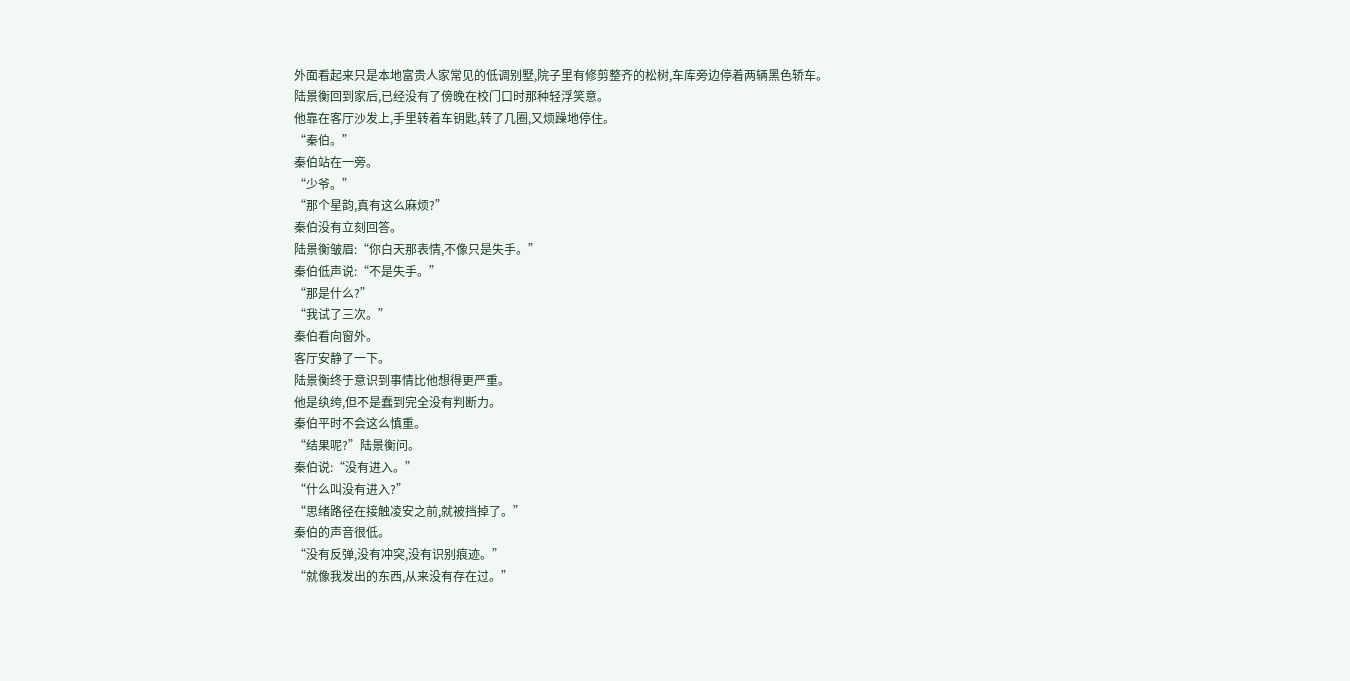外面看起来只是本地富贵人家常见的低调别墅,院子里有修剪整齐的松树,车库旁边停着两辆黑色轿车。
陆景衡回到家后,已经没有了傍晚在校门口时那种轻浮笑意。
他靠在客厅沙发上,手里转着车钥匙,转了几圈,又烦躁地停住。
“秦伯。”
秦伯站在一旁。
“少爷。”
“那个星韵,真有这么麻烦?”
秦伯没有立刻回答。
陆景衡皱眉:“你白天那表情,不像只是失手。”
秦伯低声说:“不是失手。”
“那是什么?”
“我试了三次。”
秦伯看向窗外。
客厅安静了一下。
陆景衡终于意识到事情比他想得更严重。
他是纨绔,但不是蠢到完全没有判断力。
秦伯平时不会这么慎重。
“结果呢?”陆景衡问。
秦伯说:“没有进入。”
“什么叫没有进入?”
“思绪路径在接触凌安之前,就被挡掉了。”
秦伯的声音很低。
“没有反弹,没有冲突,没有识别痕迹。”
“就像我发出的东西,从来没有存在过。”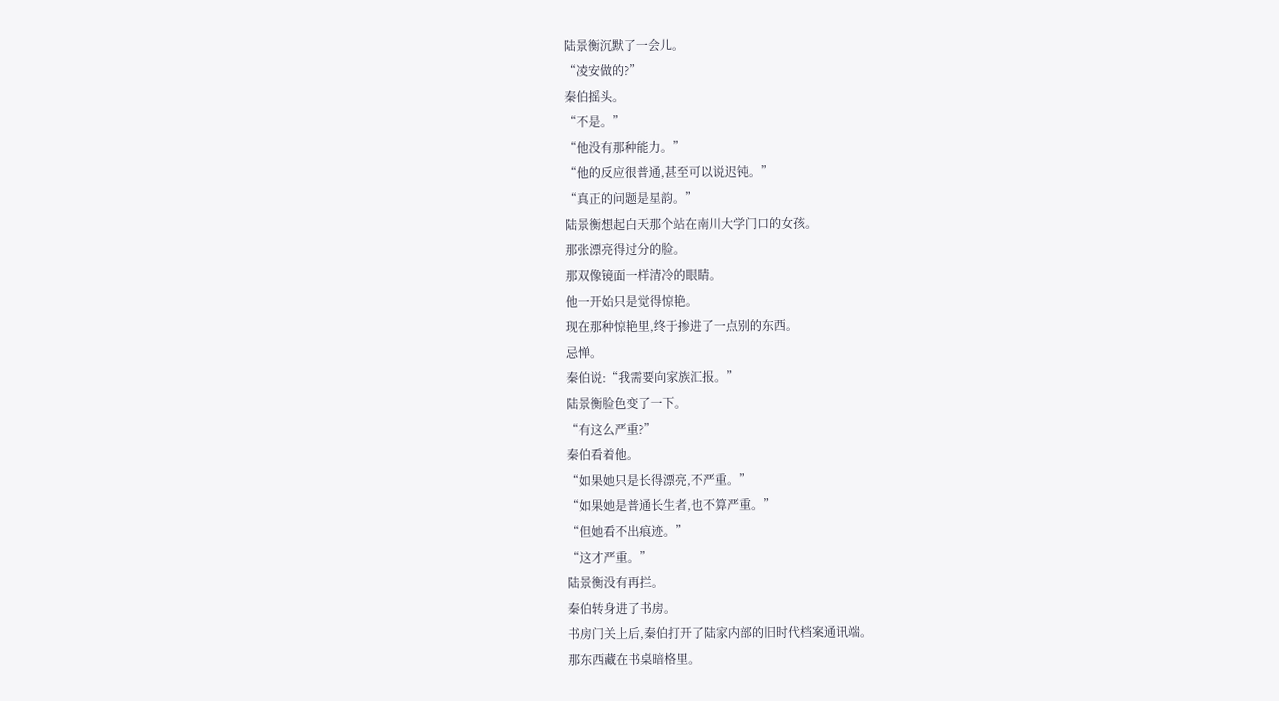陆景衡沉默了一会儿。
“凌安做的?”
秦伯摇头。
“不是。”
“他没有那种能力。”
“他的反应很普通,甚至可以说迟钝。”
“真正的问题是星韵。”
陆景衡想起白天那个站在南川大学门口的女孩。
那张漂亮得过分的脸。
那双像镜面一样清冷的眼睛。
他一开始只是觉得惊艳。
现在那种惊艳里,终于掺进了一点别的东西。
忌惮。
秦伯说:“我需要向家族汇报。”
陆景衡脸色变了一下。
“有这么严重?”
秦伯看着他。
“如果她只是长得漂亮,不严重。”
“如果她是普通长生者,也不算严重。”
“但她看不出痕迹。”
“这才严重。”
陆景衡没有再拦。
秦伯转身进了书房。
书房门关上后,秦伯打开了陆家内部的旧时代档案通讯端。
那东西藏在书桌暗格里。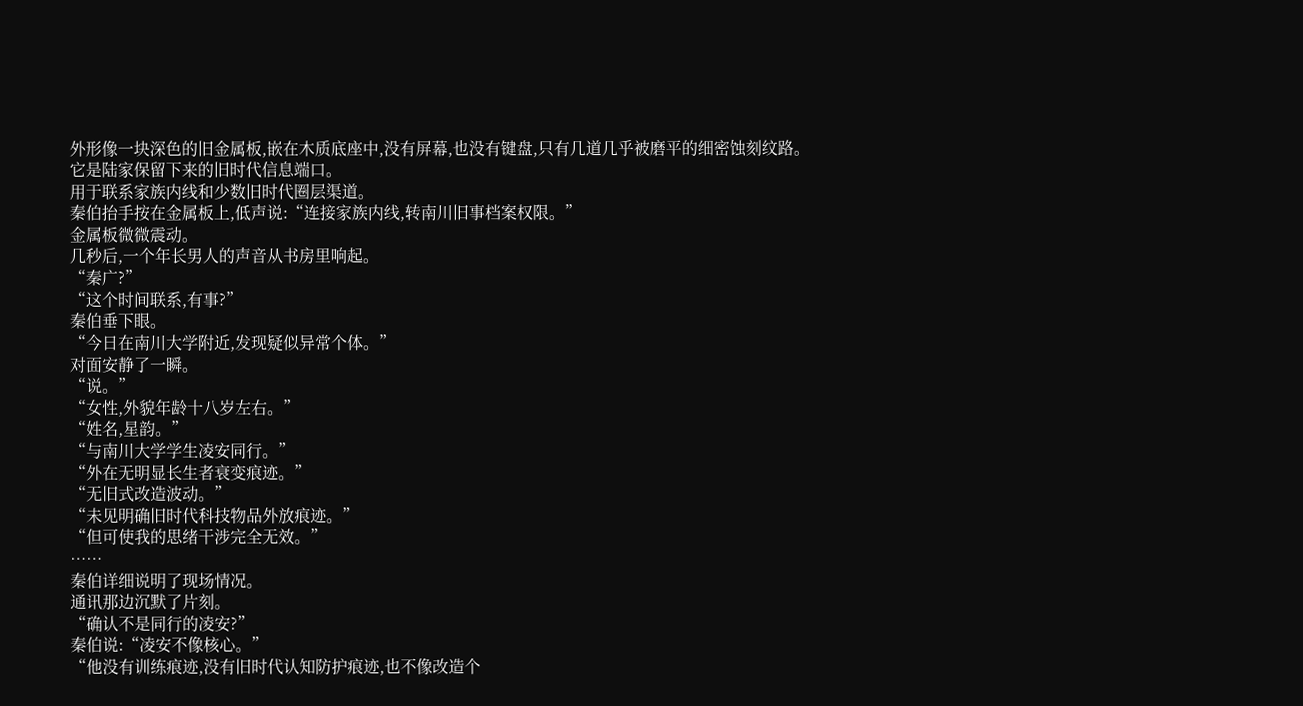外形像一块深色的旧金属板,嵌在木质底座中,没有屏幕,也没有键盘,只有几道几乎被磨平的细密蚀刻纹路。
它是陆家保留下来的旧时代信息端口。
用于联系家族内线和少数旧时代圈层渠道。
秦伯抬手按在金属板上,低声说:“连接家族内线,转南川旧事档案权限。”
金属板微微震动。
几秒后,一个年长男人的声音从书房里响起。
“秦广?”
“这个时间联系,有事?”
秦伯垂下眼。
“今日在南川大学附近,发现疑似异常个体。”
对面安静了一瞬。
“说。”
“女性,外貌年龄十八岁左右。”
“姓名,星韵。”
“与南川大学学生凌安同行。”
“外在无明显长生者衰变痕迹。”
“无旧式改造波动。”
“未见明确旧时代科技物品外放痕迹。”
“但可使我的思绪干涉完全无效。”
……
秦伯详细说明了现场情况。
通讯那边沉默了片刻。
“确认不是同行的凌安?”
秦伯说:“凌安不像核心。”
“他没有训练痕迹,没有旧时代认知防护痕迹,也不像改造个